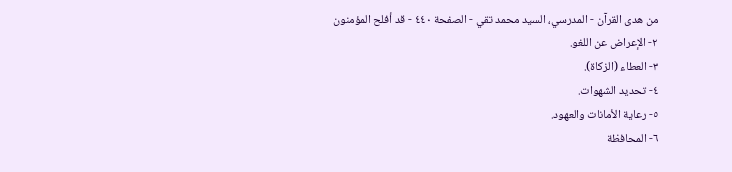من هدى القرآن - المدرسي، السيد محمد تقي - الصفحة ٤٤٠ - قد أفلح المؤمنون
٢- الإعراض عن اللغو.
٣- العطاء (الزكاة).
٤- تحديد الشهوات.
٥- رعاية الأمانات والعهود.
٦- المحافظة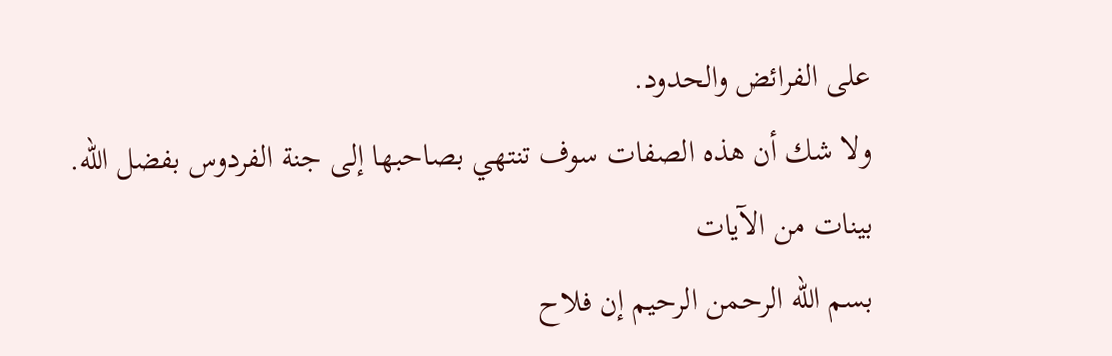على الفرائض والحدود.
ولا شك أن هذه الصفات سوف تنتهي بصاحبها إلى جنة الفردوس بفضل الله.
بينات من الآيات
بسم الله الرحمن الرحيم إن فلاح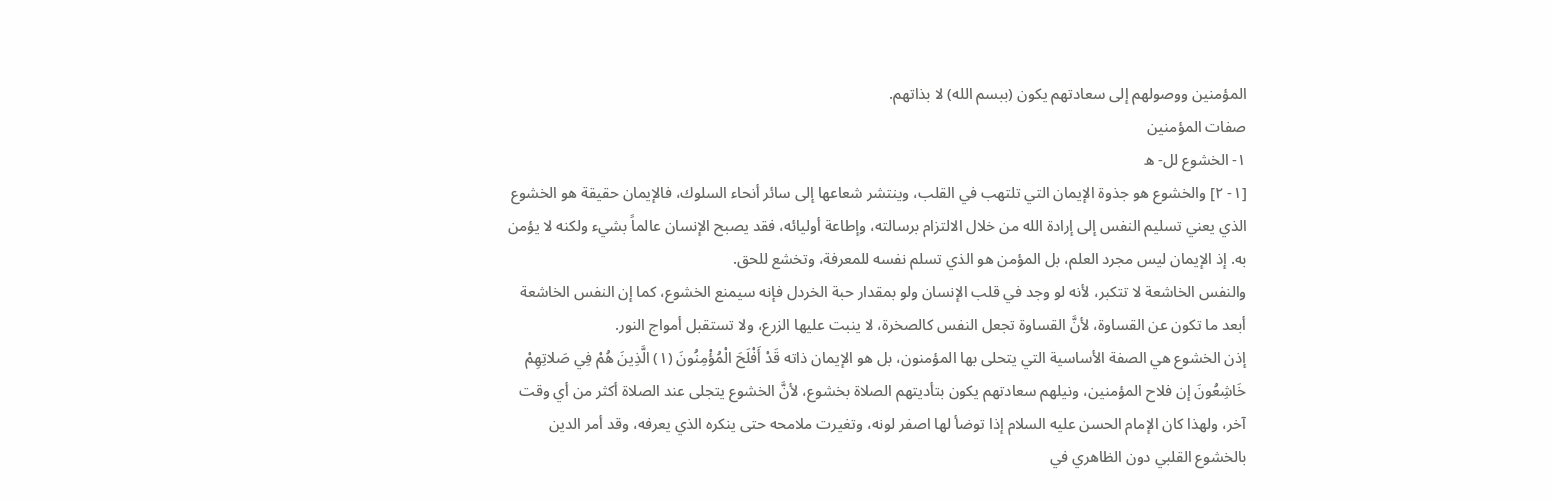المؤمنين ووصولهم إلى سعادتهم يكون (ببسم الله) لا بذاتهم.
صفات المؤمنين
١- الخشوع لل- ه
[١- ٢] والخشوع هو جذوة الإيمان التي تلتهب في القلب، وينتشر شعاعها إلى سائر أنحاء السلوك، فالإيمان حقيقة هو الخشوع الذي يعني تسليم النفس إلى إرادة الله من خلال الالتزام برسالته، وإطاعة أوليائه، فقد يصبح الإنسان عالماً بشيء ولكنه لا يؤمن به. إذ الإيمان ليس مجرد العلم، بل المؤمن هو الذي تسلم نفسه للمعرفة، وتخشع للحق.
والنفس الخاشعة لا تتكبر، لأنه لو وجد في قلب الإنسان ولو بمقدار حبة الخردل فإنه سيمنع الخشوع، كما إن النفس الخاشعة أبعد ما تكون عن القساوة، لأنَّ القساوة تجعل النفس كالصخرة، لا ينبت عليها الزرع، ولا تستقبل أمواج النور.
إذن الخشوع هي الصفة الأساسية التي يتحلى بها المؤمنون، بل هو الإيمان ذاته قَدْ أَفْلَحَ الْمُؤْمِنُونَ (١) الَّذِينَ هُمْ فِي صَلاتِهِمْ خَاشِعُونَ إن فلاح المؤمنين، ونيلهم سعادتهم يكون بتأديتهم الصلاة بخشوع، لأنَّ الخشوع يتجلى عند الصلاة أكثر من أي وقت آخر، ولهذا كان الإمام الحسن عليه السلام إذا توضأ لها اصفر لونه، وتغيرت ملامحه حتى ينكره الذي يعرفه، وقد أمر الدين بالخشوع القلبي دون الظاهري في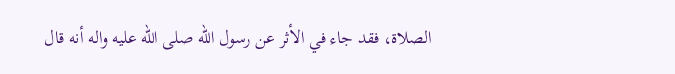الصلاة، فقد جاء في الأثر عن رسول الله صلى الله عليه واله أنه قال